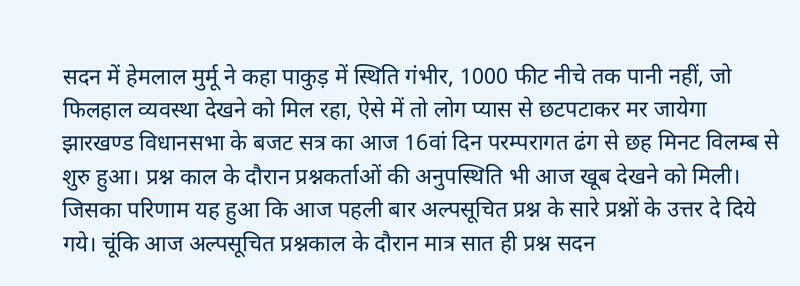सदन में हेमलाल मुर्मू ने कहा पाकुड़ में स्थिति गंभीर, 1000 फीट नीचे तक पानी नहीं, जो फिलहाल व्यवस्था देखने को मिल रहा, ऐसे में तो लोग प्यास से छटपटाकर मर जायेगा
झारखण्ड विधानसभा के बजट सत्र का आज 16वां दिन परम्परागत ढंग से छह मिनट विलम्ब से शुरु हुआ। प्रश्न काल के दौरान प्रश्नकर्ताओं की अनुपस्थिति भी आज खूब देखने को मिली। जिसका परिणाम यह हुआ कि आज पहली बार अल्पसूचित प्रश्न के सारे प्रश्नों के उत्तर दे दिये गये। चूंकि आज अल्पसूचित प्रश्नकाल के दौरान मात्र सात ही प्रश्न सदन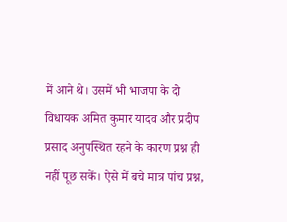में आने थे। उसमें भी भाजपा के दो विधायक अमित कुमार यादव और प्रदीप प्रसाद अनुपस्थित रहने के कारण प्रश्न ही नहीं पूछ सकें। ऐसे में बचे मात्र पांच प्रश्न,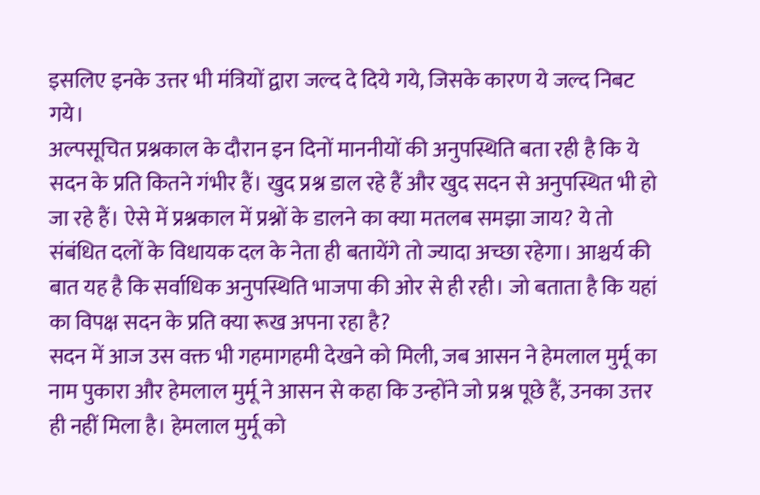इसलिए इनके उत्तर भी मंत्रियों द्वारा जल्द दे दिये गये, जिसके कारण ये जल्द निबट गये।
अल्पसूचित प्रश्नकाल के दौरान इन दिनों माननीयों की अनुपस्थिति बता रही है कि ये सदन के प्रति कितने गंभीर हैं। खुद प्रश्न डाल रहे हैं और खुद सदन से अनुपस्थित भी हो जा रहे हैं। ऐसे में प्रश्नकाल में प्रश्नों के डालने का क्या मतलब समझा जाय? ये तो संबंधित दलों के विधायक दल के नेता ही बतायेंगे तो ज्यादा अच्छा रहेगा। आश्चर्य की बात यह है कि सर्वाधिक अनुपस्थिति भाजपा की ओर से ही रही। जो बताता है कि यहां का विपक्ष सदन के प्रति क्या रूख अपना रहा है?
सदन में आज उस वक्त भी गहमागहमी देखने को मिली, जब आसन ने हेमलाल मुर्मू का नाम पुकारा और हेमलाल मुर्मू ने आसन से कहा कि उन्होंने जो प्रश्न पूछे हैं, उनका उत्तर ही नहीं मिला है। हेमलाल मुर्मू को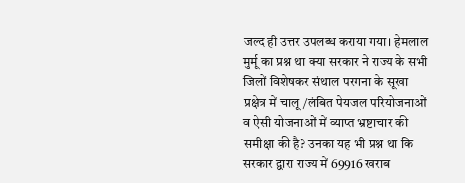जल्द ही उत्तर उपलब्ध कराया गया। हेमलाल मुर्मू का प्रश्न था क्या सरकार ने राज्य के सभी जिलों विशेषकर संथाल परगना के सूखा प्रक्षेत्र में चालू/लंबित पेयजल परियोजनाओं व ऐसी योजनाओं में व्याप्त भ्रष्टाचार की समीक्षा की है? उनका यह भी प्रश्न था कि सरकार द्वारा राज्य में 69916 खराब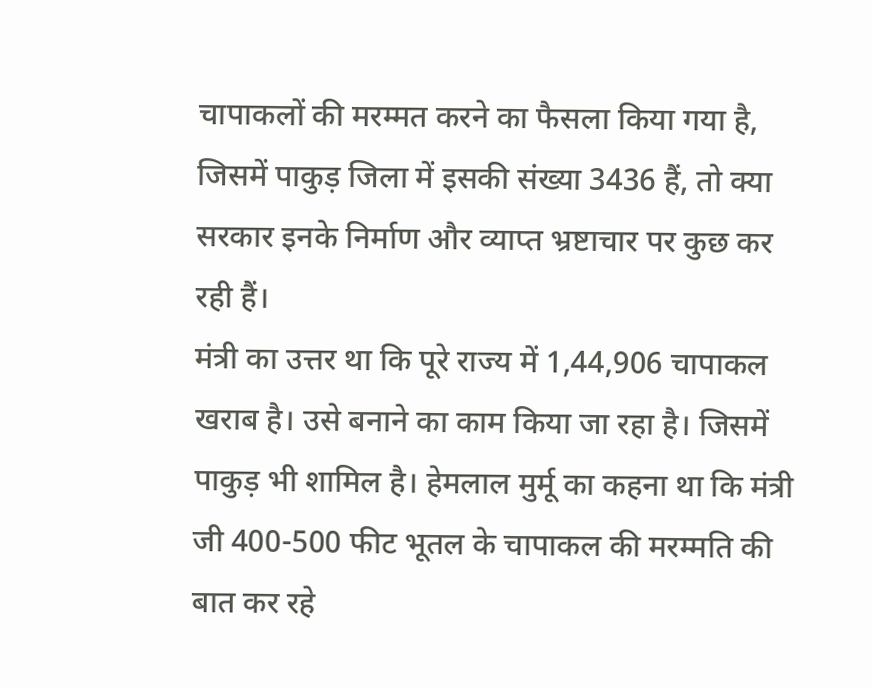चापाकलों की मरम्मत करने का फैसला किया गया है, जिसमें पाकुड़ जिला में इसकी संख्या 3436 हैं, तो क्या सरकार इनके निर्माण और व्याप्त भ्रष्टाचार पर कुछ कर रही हैं।
मंत्री का उत्तर था कि पूरे राज्य में 1,44,906 चापाकल खराब है। उसे बनाने का काम किया जा रहा है। जिसमें पाकुड़ भी शामिल है। हेमलाल मुर्मू का कहना था कि मंत्री जी 400-500 फीट भूतल के चापाकल की मरम्मति की बात कर रहे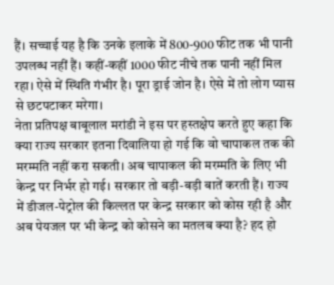हैं। सच्चाई यह है कि उनके इलाके में 800-900 फीट तक भी पानी उपलब्ध नहीं हैं। कहीं-कहीं 1000 फीट नीचे तक पानी नहीं मिल रहा। ऐसे में स्थिति गंभीर है। पूरा ड्राई जोन है। ऐसे में तो लोग प्यास से छटपटाकर मरेगा।
नेता प्रतिपक्ष बाबूलाल मरांडी ने इस पर हस्तक्षेप करते हुए कहा कि क्या राज्य सरकार इतना दिवालिया हो गई कि वो चापाकल तक की मरम्मति नहीं करा सकती। अब चापाकल की मरम्मति के लिए भी केन्द्र पर निर्भर हो गई। सरकार तो बड़ी-बड़ी बातें करती हैं। राज्य में डीजल-पेट्रोल की किल्लत पर केन्द्र सरकार को कोस रही है और अब पेयजल पर भी केन्द्र को कोसने का मतलब क्या है? हद हो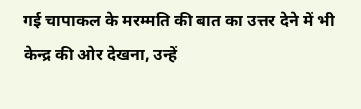गई चापाकल के मरम्मति की बात का उत्तर देने में भी केन्द्र की ओर देखना, उन्हें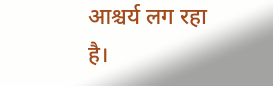आश्चर्य लग रहा है।